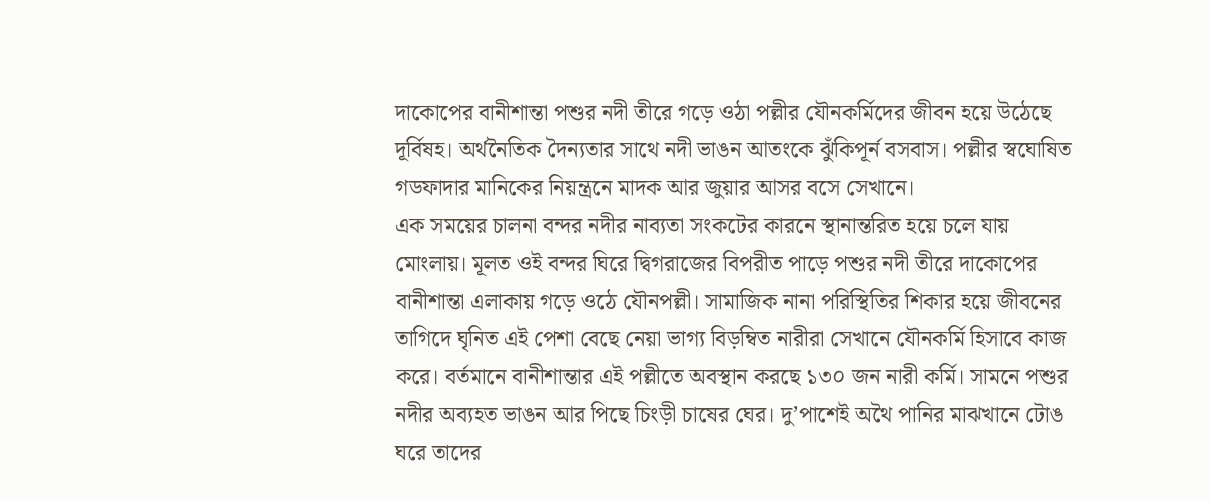দাকোপের বানীশান্তা পশুর নদী তীরে গড়ে ওঠা পল্লীর যৌনকর্মিদের জীবন হয়ে উঠেছে দূর্বিষহ। অর্থনৈতিক দৈন্যতার সাথে নদী ভাঙন আতংকে ঝুঁকিপূর্ন বসবাস। পল্লীর স্বঘোষিত গডফাদার মানিকের নিয়ন্ত্রনে মাদক আর জুয়ার আসর বসে সেখানে।
এক সময়ের চালনা বন্দর নদীর নাব্যতা সংকটের কারনে স্থানান্তরিত হয়ে চলে যায় মোংলায়। মূলত ওই বন্দর ঘিরে দ্বিগরাজের বিপরীত পাড়ে পশুর নদী তীরে দাকোপের বানীশান্তা এলাকায় গড়ে ওঠে যৌনপল্লী। সামাজিক নানা পরিস্থিতির শিকার হয়ে জীবনের তাগিদে ঘৃনিত এই পেশা বেছে নেয়া ভাগ্য বিড়ম্বিত নারীরা সেখানে যৌনকর্মি হিসাবে কাজ করে। বর্তমানে বানীশান্তার এই পল্লীতে অবস্থান করছে ১৩০ জন নারী কর্মি। সামনে পশুর নদীর অব্যহত ভাঙন আর পিছে চিংড়ী চাষের ঘের। দু’পাশেই অথৈ পানির মাঝখানে টোঙ ঘরে তাদের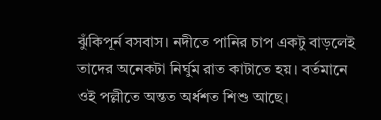ঝুঁকিপূর্ন বসবাস। নদীতে পানির চাপ একটু বাড়লেই তাদের অনেকটা নির্ঘুম রাত কাটাতে হয়। বর্তমানে ওই পল্লীতে অন্তত অর্ধশত শিশু আছে।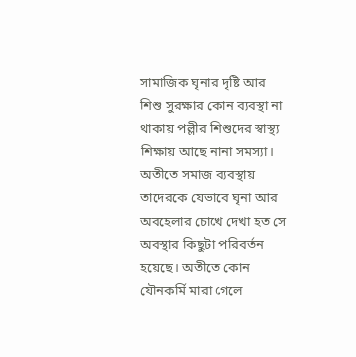সামাজিক ঘৃনার দৃষ্টি আর শিশু সুরক্ষার কোন ব্যবস্থা না থাকায় পল্লীর শিশুদের স্বাস্থ্য শিক্ষায় আছে নানা সমস্যা। অতীতে সমাজ ব্যবস্থায় তাদেরকে যেভাবে ঘৃনা আর অবহেলার চোখে দেখা হত সে অবস্থার কিছুটা পরিবর্তন হয়েছে। অতীতে কোন যৌনকর্মি মারা গেলে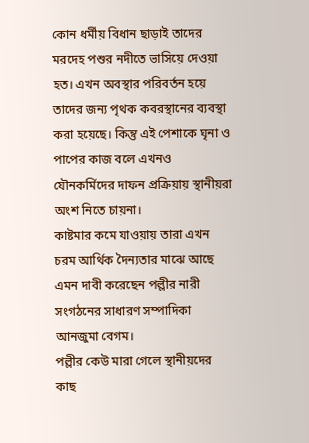কোন ধর্মীয় বিধান ছাড়াই তাদের মরদেহ পশুর নদীতে ভাসিয়ে দেওয়া হত। এখন অবস্থার পরিবর্তন হয়ে তাদের জন্য পৃথক কবরস্থানের ব্যবস্থা করা হয়েছে। কিন্তু এই পেশাকে ঘৃনা ও পাপের কাজ বলে এখনও যৌনকর্মিদের দাফন প্রক্রিয়ায় স্থানীয়রা অংশ নিতে চায়না।
কাষ্টমার কমে যাওয়ায় তারা এখন চরম আর্থিক দৈন্যতার মাঝে আছে এমন দাবী করেছেন পল্লীর নারী সংগঠনের সাধারণ সম্পাদিকা আনজুমা বেগম।
পল্লীর কেউ মারা গেলে স্থানীয়দের কাছ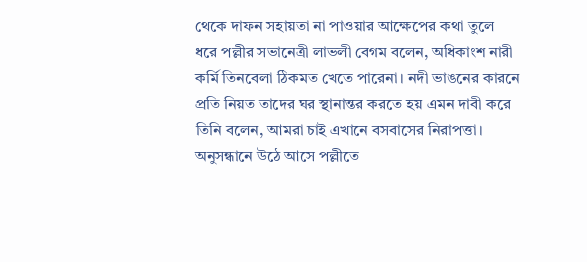থেকে দাফন সহায়তা না পাওয়ার আক্ষেপের কথা তুলে ধরে পল্লীর সভানেত্রী লাভলী বেগম বলেন, অধিকাংশ নারী কর্মি তিনবেলা ঠিকমত খেতে পারেনা। নদী ভাঙনের কারনে প্রতি নিয়ত তাদের ঘর স্থানান্তর করতে হয় এমন দাবী করে তিনি বলেন, আমরা চাই এখানে বসবাসের নিরাপত্তা।
অনুসন্ধানে উঠে আসে পল্লীতে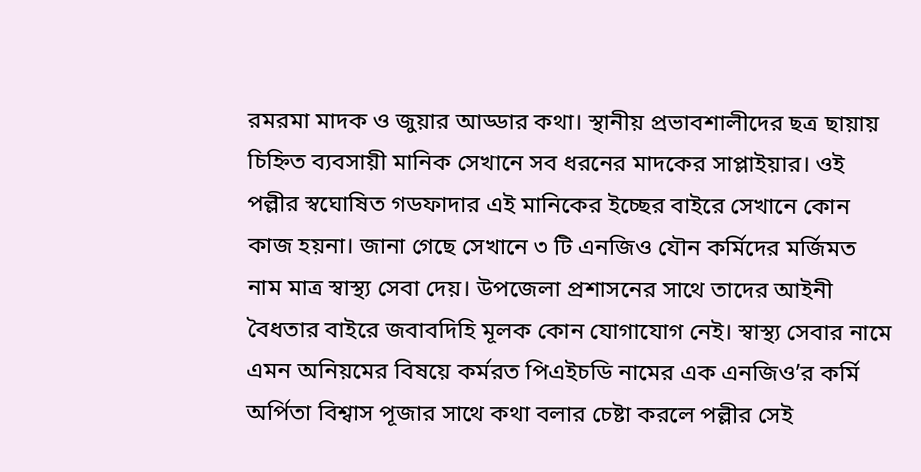রমরমা মাদক ও জুয়ার আড্ডার কথা। স্থানীয় প্রভাবশালীদের ছত্র ছায়ায় চিহ্নিত ব্যবসায়ী মানিক সেখানে সব ধরনের মাদকের সাপ্লাইয়ার। ওই পল্লীর স্বঘোষিত গডফাদার এই মানিকের ইচ্ছের বাইরে সেখানে কোন কাজ হয়না। জানা গেছে সেখানে ৩ টি এনজিও যৌন কর্মিদের মর্জিমত নাম মাত্র স্বাস্থ্য সেবা দেয়। উপজেলা প্রশাসনের সাথে তাদের আইনী বৈধতার বাইরে জবাবদিহি মূলক কোন যোগাযোগ নেই। স্বাস্থ্য সেবার নামে এমন অনিয়মের বিষয়ে কর্মরত পিএইচডি নামের এক এনজিও’র কর্মি অর্পিতা বিশ্বাস পূজার সাথে কথা বলার চেষ্টা করলে পল্লীর সেই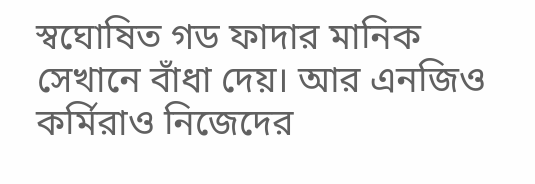স্বঘোষিত গড ফাদার মানিক সেখানে বাঁধা দেয়। আর এনজিও কর্মিরাও নিজেদের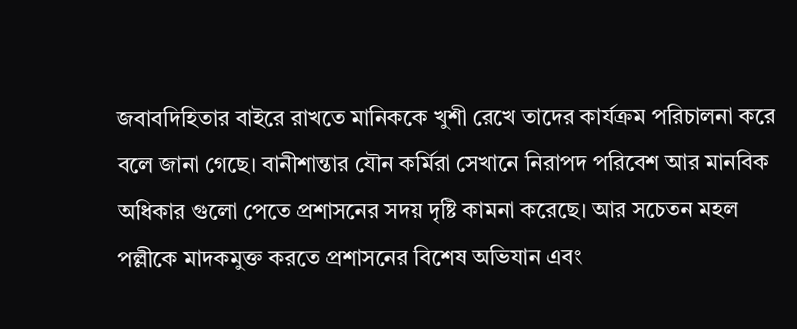জবাবদিহিতার বাইরে রাখতে মানিককে খুশী রেখে তাদের কার্যক্রম পরিচালনা করে বলে জানা গেছে। বানীশান্তার যৌন কর্মিরা সেখানে নিরাপদ পরিবেশ আর মানবিক অধিকার গুলো পেতে প্রশাসনের সদয় দৃষ্টি কামনা করেছে। আর সচেতন মহল পল্লীকে মাদকমুক্ত করতে প্রশাসনের বিশেষ অভিযান এবং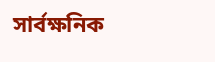সার্বক্ষনিক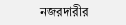নজরদারীর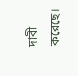দাবী করেছে।